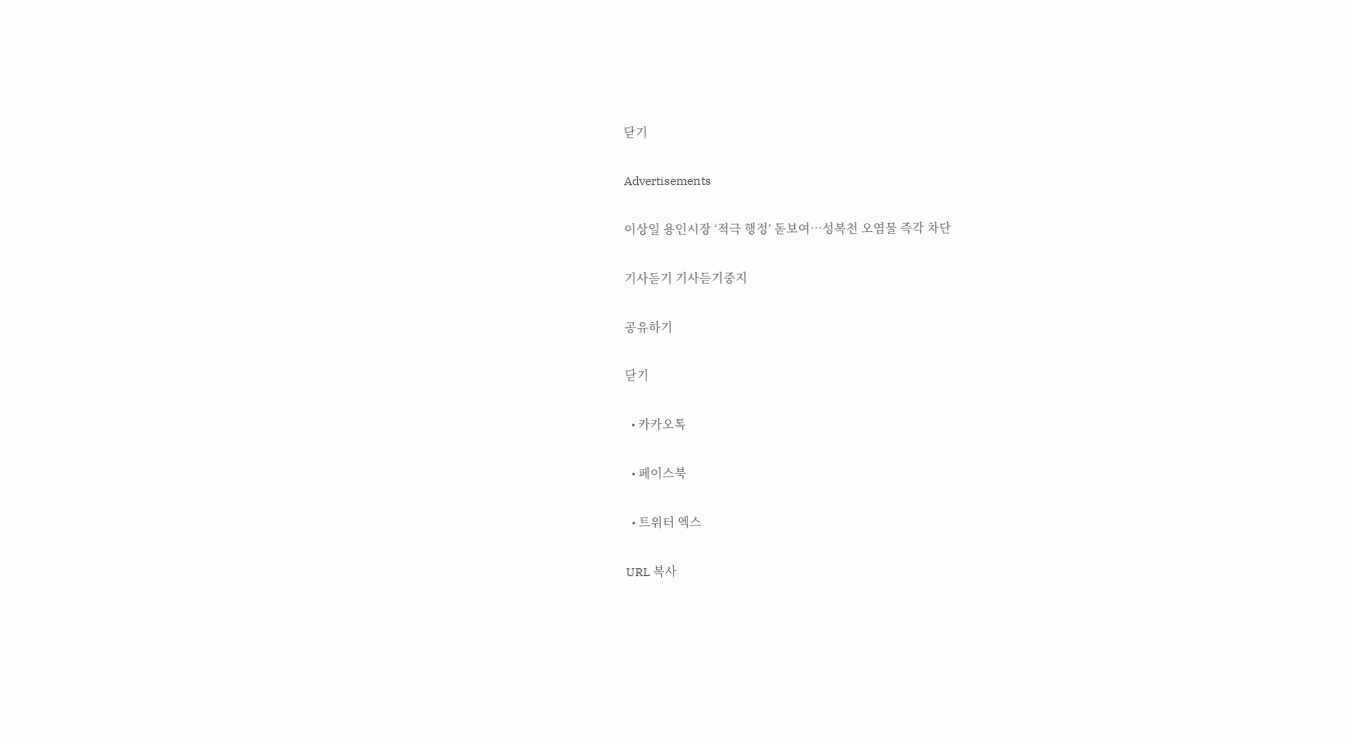닫기

Advertisements

이상일 용인시장 ‘적극 행정’ 돋보여…성복천 오염물 즉각 차단

기사듣기 기사듣기중지

공유하기

닫기

  • 카카오톡

  • 페이스북

  • 트위터 엑스

URL 복사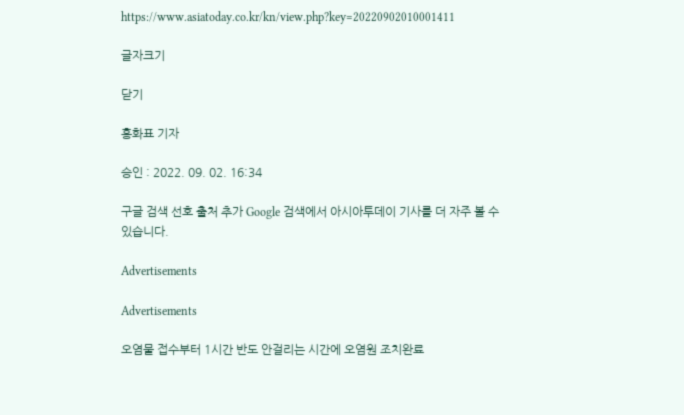https://www.asiatoday.co.kr/kn/view.php?key=20220902010001411

글자크기

닫기

홍화표 기자

승인 : 2022. 09. 02. 16:34

구글 검색 선호 출처 추가 Google 검색에서 아시아투데이 기사를 더 자주 볼 수 있습니다.

Advertisements

Advertisements

오염물 접수부터 1시간 반도 안걸리는 시간에 오염원 조치완료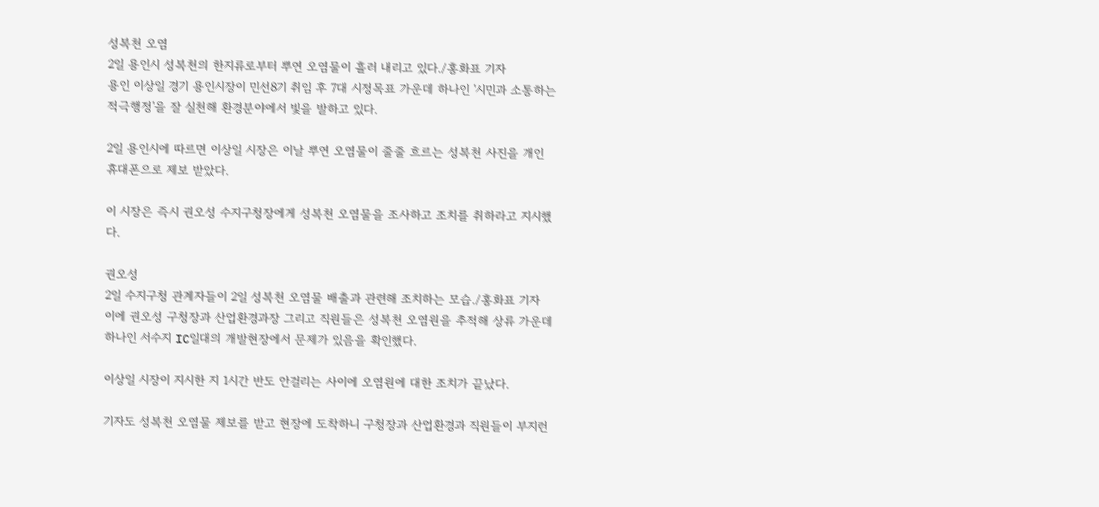성복천 오염
2일 용인시 성복천의 한지류로부터 뿌연 오염물이 흘러 내리고 있다./홍화표 기자
용인 이상일 경기 용인시장이 민선8기 취임 후 7대 시정목표 가운데 하나인 '시민과 소통하는 적극행정'을 잘 실천해 환경분야에서 빛을 발하고 있다.

2일 용인시에 따르면 이상일 시장은 이날 뿌연 오염물이 줄줄 흐르는 성복천 사진을 개인 휴대폰으로 제보 받았다.

이 시장은 즉시 권오성 수지구청장에게 성복천 오염물을 조사하고 조치를 취하라고 지시했다.

권오성
2일 수지구청 관계자들이 2일 성복천 오염물 배출과 관련해 조치하는 모습./홍화표 기자
이에 권오성 구청장과 산업환경과장 그리고 직원들은 성복천 오염원을 추적해 상류 가운데 하나인 서수지 IC일대의 개발현장에서 문제가 있음을 확인했다.

이상일 시장이 지시한 지 1시간 반도 안걸리는 사이에 오염원에 대한 조치가 끝났다.

기자도 성복천 오염물 제보를 받고 현장에 도착하니 구청장과 산업환경과 직원들이 부지런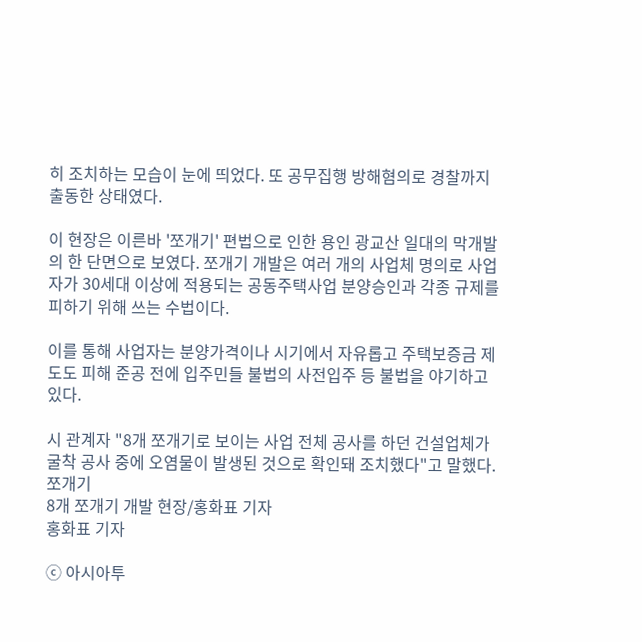히 조치하는 모습이 눈에 띄었다. 또 공무집행 방해혐의로 경찰까지 출동한 상태였다.

이 현장은 이른바 '쪼개기' 편법으로 인한 용인 광교산 일대의 막개발의 한 단면으로 보였다. 쪼개기 개발은 여러 개의 사업체 명의로 사업자가 30세대 이상에 적용되는 공동주택사업 분양승인과 각종 규제를 피하기 위해 쓰는 수법이다.

이를 통해 사업자는 분양가격이나 시기에서 자유롭고 주택보증금 제도도 피해 준공 전에 입주민들 불법의 사전입주 등 불법을 야기하고 있다.

시 관계자 "8개 쪼개기로 보이는 사업 전체 공사를 하던 건설업체가 굴착 공사 중에 오염물이 발생된 것으로 확인돼 조치했다"고 말했다.
쪼개기
8개 쪼개기 개발 현장/홍화표 기자
홍화표 기자

ⓒ 아시아투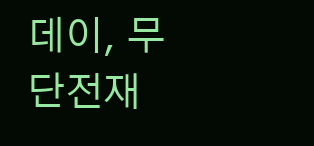데이, 무단전재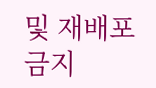및 재배포 금지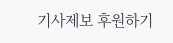기사제보 후원하기